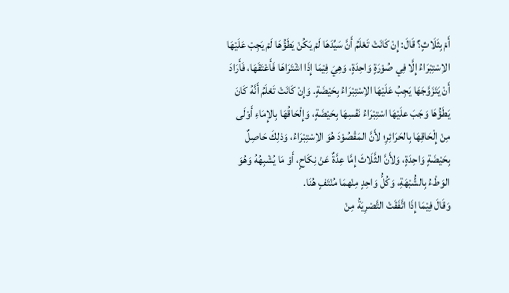أَمْ بِثَلَاثٍ؟ قَالَ: إِنْ كَانَتْ تَعْلَمُ أَنَّ سَيِّدَهَا لَمْ يَكُنْ يَطَؤُهَا لَمْ يَجِبْ عَلَيْهَا الاِسْتِبْرَاءُ إِلَّا فِي صُوْرَةٍ وَاحِدَةٍ، وَهِيَ فِيْمَا إِذَا اشْتَرَاهَا فَأَعْتَقَهَا، فَأَرَادَ أَنْ يَتَزَوَّجَهَا يَجِبُ عَلَيْهَا الاِسْتِبْرَاءُ بِحَيْضَةٍ. وَإِنْ كَانَتْ تَعْلَمُ أَنَّهُ كَانَ يَطَؤُهَا وَجَبَ علَيْهَا اسْتِبْرَاءُ نَفْسِهَا بِحَيْضَةٍ، وَإِلْحَاقُهَا بِالإِمَاءِ أَوْلَى مِنْ إِلْحَاقِهَا بِالحَرَائِرِ؛ لأَنَّ المَقْصُوْدَ هُوَ الاِسْتِبْرَاءُ، وَذلِكَ حَاصِلٌ بِحَيْضَةٍ وَاحِدَةٍ، وَلأَنَّ الثَّلَاثَ إِمَّا عِدَّةٌ عَنْ نِكَاحٍ، أَوْ مَا يُشْبِهُهُ وَهُوَ الوَطْءُ بِالشُّبْهَةِ، وَكُلُّ وَاحِدٍ مِنْهمَا مُنْتَفٍ هُنَا.
وَقَالَ فِيْمَا إِذَا اتَّفَقَتْ التَّصْرِيَةُ مِنْ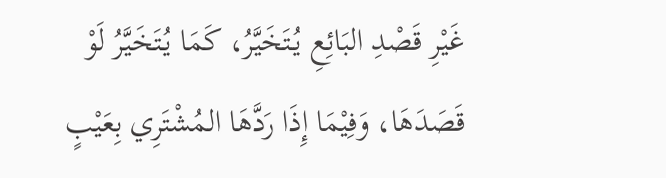غَيْرِ قَصْدِ البَائِعِ يُتَخَيَّرُ، كَمَا يُتَخَيَّرُ لَوْ قَصَدَهَا، وَفِيْمَا إِذَا رَدَّهَا المُشْتَرِي بِعَيْبٍ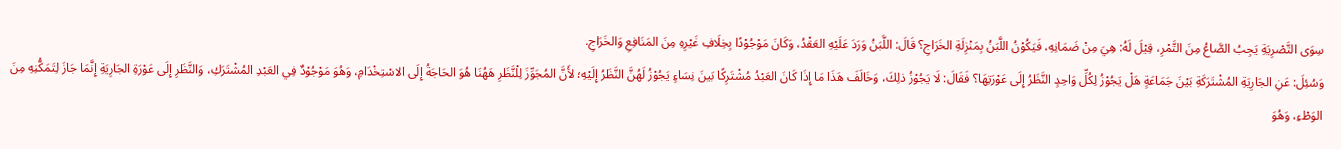سِوَى التَّصْرِيَةِ يَجِبُ الصَّاعُ مِنَ التَّمْرِ، قِيْلَ لَهُ: هِيَ مِنْ ضَمَانِهِ، فَيَكُوْنُ اللَّبَنُ بِمَنْزِلَةِ الخَرَاجِ؟ قَالَ: اللَّبَنُ وَرَدَ عَلَيْهِ العَقْدُ، وَكَانَ مَوْجُوْدًا بِخِلَافِ غَيْرِهِ مِنَ المَنَافِعِ وَالخَرَاجِ.
وَسُئِلَ: عَنِ الجَارِيَةِ المُشْتَرَكَةِ بَيْنَ جَمَاعَةٍ هَلْ يَجُوْزُ لِكُلِّ وَاحِدٍ النَّظَرُ إِلَى عَوْرَتِهَا؟ فَقَالَ: لَا يَجُوْزُ ذلِكَ، وَخَالَفَ هَذَا مَا إِذَا كَانَ العَبْدُ مُشْتَرِكًا بَينَ نِسَاءٍ يَجُوْزُ لَهُنَّ النَّظَرُ إِلَيْهِ؛ لأَنَّ المُجَوِّزَ لِلْنَّظَرِ هَهُنَا هُوَ الحَاجَةُ إِلَى الاسْتِخْدَامِ، وَهُوَ مَوْجُوْدٌ فِي العَبْدِ المُشْتَرَكِ، وَالنَّظَرِ إِلَى عَوْرَةِ الجَارِيَةِ إِنَّمَا جَازَ لِتَمَكُّنِهِ مِنَ الوَطْءِ، وَهُوَ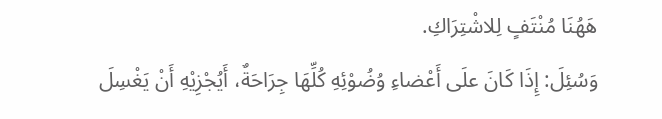هَهُنَا مُنْتَفٍ لِلاشْتِرَاكِ.
وَسُئِلَ: إِذَا كَانَ علَى أَعْضاءِ وُضُوْئِهِ كُلِّهَا جِرَاحَةٌ، أَيُجْزِيْهِ أَنْ يَغْسِلَ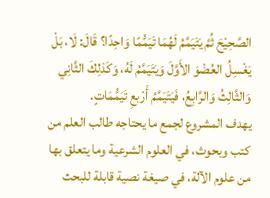الصَّحِيْحَ ثُمَّ يَتَيَمَّمُ لَهُمَا تَيَمُّمًا وَاحِدًا؟ قَالَ: لَا، بَلْ يَغْسِلُ العُضْوَ الأَوَّلَ وَيَتَيَمَّمُ لَهُ، وَكَذلِكَ الثَّانِي وَالثَّالِثُ وَالرَّابِعُ، فَيَتَيَمَّمُ أَرْبعِ تَيَمُّمَاتٍ.
يهدف المشروع لجمع ما يحتاجه طالب العلم من كتب وبحوث، في العلوم الشرعية وما يتعلق بها من علوم الآلة، في صيغة نصية قابلة للبحث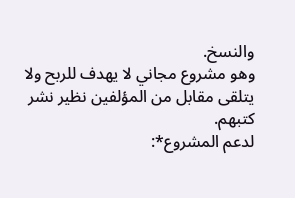والنسخ.
وهو مشروع مجاني لا يهدف للربح ولا يتلقى مقابل من المؤلفين نظير نشر كتبهم.
لدعم المشروع*: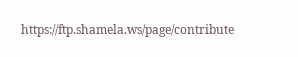https://ftp.shamela.ws/page/contribute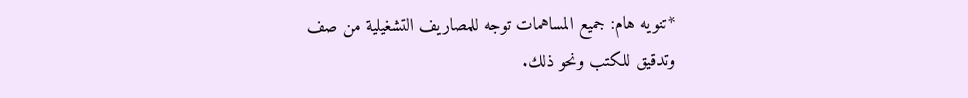*تنويه هام: جميع المساهمات توجه للمصاريف التشغيلية من صف وتدقيق للكتب ونحو ذلك.